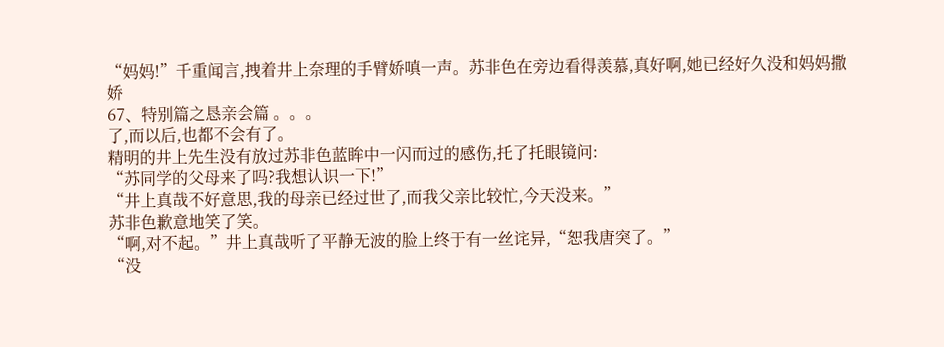“妈妈!”千重闻言,拽着井上奈理的手臂娇嗔一声。苏非色在旁边看得羡慕,真好啊,她已经好久没和妈妈撒娇
67、特别篇之恳亲会篇 。。。
了,而以后,也都不会有了。
精明的井上先生没有放过苏非色蓝眸中一闪而过的感伤,托了托眼镜问:
“苏同学的父母来了吗?我想认识一下!”
“井上真哉不好意思,我的母亲已经过世了,而我父亲比较忙,今天没来。”
苏非色歉意地笑了笑。
“啊,对不起。”井上真哉听了平静无波的脸上终于有一丝诧异,“恕我唐突了。”
“没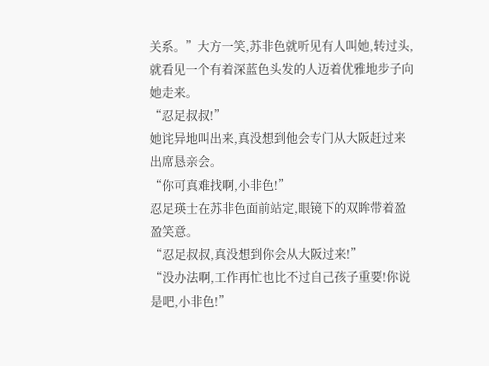关系。”大方一笑,苏非色就听见有人叫她,转过头,就看见一个有着深蓝色头发的人迈着优雅地步子向她走来。
“忍足叔叔!”
她诧异地叫出来,真没想到他会专门从大阪赶过来出席恳亲会。
“你可真难找啊,小非色!”
忍足瑛士在苏非色面前站定,眼镜下的双眸带着盈盈笑意。
“忍足叔叔,真没想到你会从大阪过来!”
“没办法啊,工作再忙也比不过自己孩子重要!你说是吧,小非色!”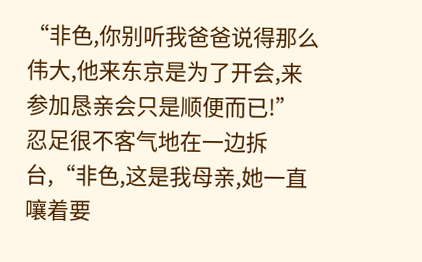“非色,你别听我爸爸说得那么伟大,他来东京是为了开会,来参加恳亲会只是顺便而已!”
忍足很不客气地在一边拆台,“非色,这是我母亲,她一直嚷着要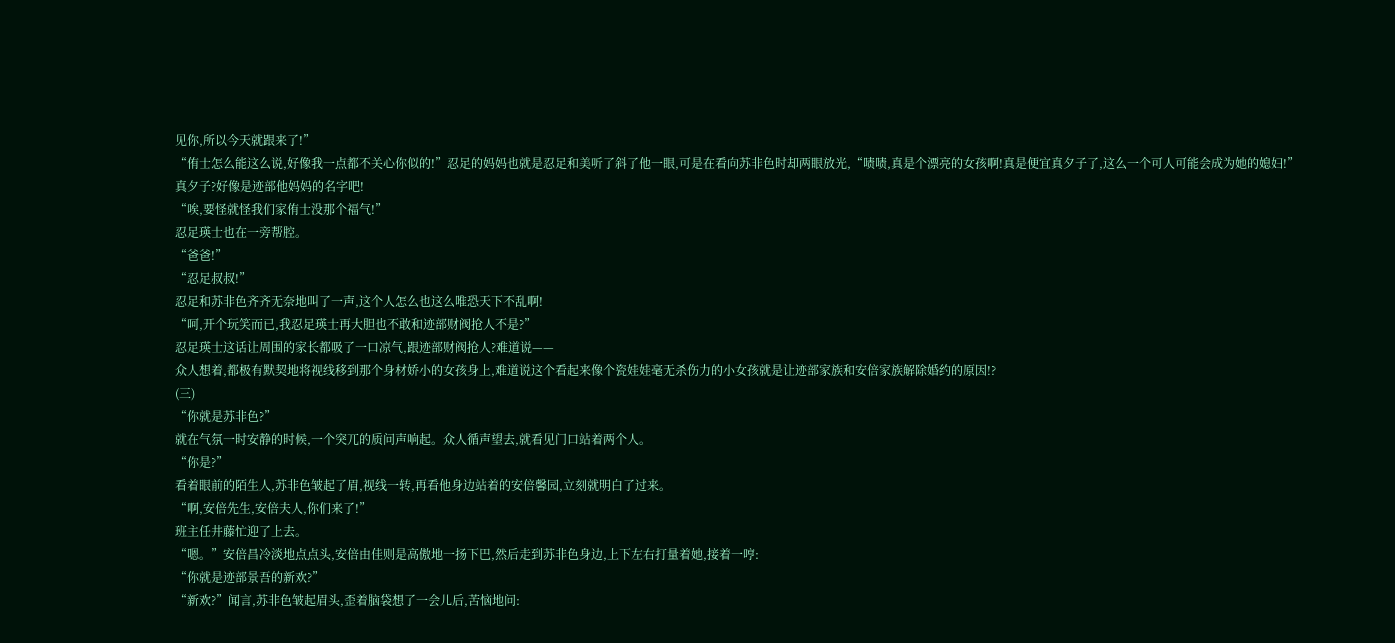见你,所以今天就跟来了!”
“侑士怎么能这么说,好像我一点都不关心你似的!”忍足的妈妈也就是忍足和美听了斜了他一眼,可是在看向苏非色时却两眼放光,“啧啧,真是个漂亮的女孩啊!真是便宜真夕子了,这么一个可人可能会成为她的媳妇!”
真夕子?好像是迹部他妈妈的名字吧!
“唉,要怪就怪我们家侑士没那个福气!”
忍足瑛士也在一旁帮腔。
“爸爸!”
“忍足叔叔!”
忍足和苏非色齐齐无奈地叫了一声,这个人怎么也这么唯恐天下不乱啊!
“呵,开个玩笑而已,我忍足瑛士再大胆也不敢和迹部财阀抢人不是?”
忍足瑛士这话让周围的家长都吸了一口凉气,跟迹部财阀抢人?难道说——
众人想着,都极有默契地将视线移到那个身材娇小的女孩身上,难道说这个看起来像个瓷娃娃毫无杀伤力的小女孩就是让迹部家族和安倍家族解除婚约的原因!?
(三)
“你就是苏非色?”
就在气氛一时安静的时候,一个突兀的质问声响起。众人循声望去,就看见门口站着两个人。
“你是?”
看着眼前的陌生人,苏非色皱起了眉,视线一转,再看他身边站着的安倍馨园,立刻就明白了过来。
“啊,安倍先生,安倍夫人,你们来了!”
班主任井藤忙迎了上去。
“嗯。”安倍昌冷淡地点点头,安倍由佳则是高傲地一扬下巴,然后走到苏非色身边,上下左右打量着她,接着一哼:
“你就是迹部景吾的新欢?”
“新欢?”闻言,苏非色皱起眉头,歪着脑袋想了一会儿后,苦恼地问: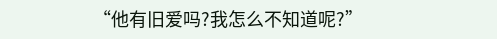“他有旧爱吗?我怎么不知道呢?”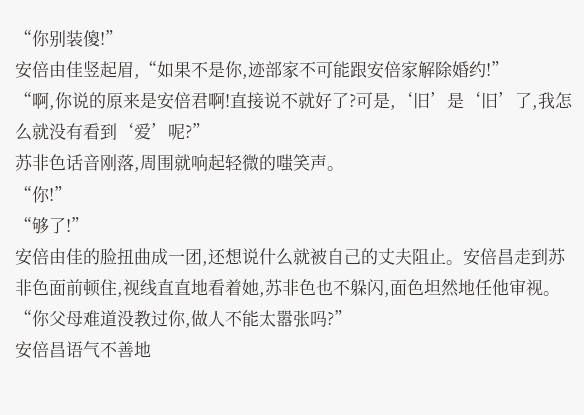“你别装傻!”
安倍由佳竖起眉,“如果不是你,迹部家不可能跟安倍家解除婚约!”
“啊,你说的原来是安倍君啊!直接说不就好了?可是,‘旧’是‘旧’了,我怎么就没有看到‘爱’呢?”
苏非色话音刚落,周围就响起轻微的嗤笑声。
“你!”
“够了!”
安倍由佳的脸扭曲成一团,还想说什么就被自己的丈夫阻止。安倍昌走到苏非色面前顿住,视线直直地看着她,苏非色也不躲闪,面色坦然地任他审视。
“你父母难道没教过你,做人不能太嚣张吗?”
安倍昌语气不善地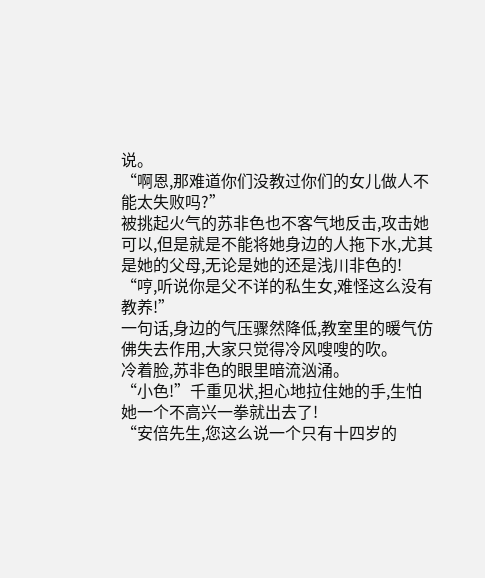说。
“啊恩,那难道你们没教过你们的女儿做人不能太失败吗?”
被挑起火气的苏非色也不客气地反击,攻击她可以,但是就是不能将她身边的人拖下水,尤其是她的父母,无论是她的还是浅川非色的!
“哼,听说你是父不详的私生女,难怪这么没有教养!”
一句话,身边的气压骤然降低,教室里的暖气仿佛失去作用,大家只觉得冷风嗖嗖的吹。
冷着脸,苏非色的眼里暗流汹涌。
“小色!”千重见状,担心地拉住她的手,生怕她一个不高兴一拳就出去了!
“安倍先生,您这么说一个只有十四岁的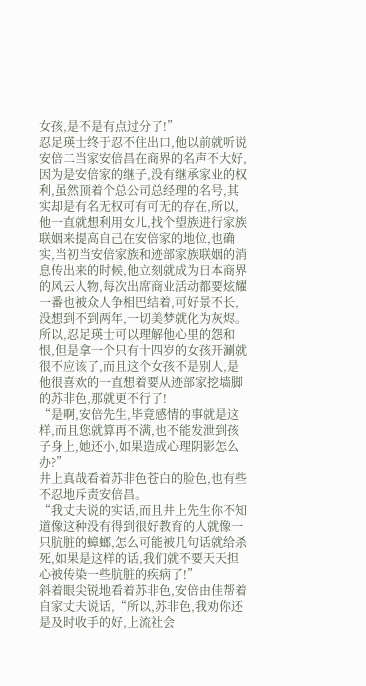女孩,是不是有点过分了!”
忍足瑛士终于忍不住出口,他以前就听说安倍二当家安倍昌在商界的名声不大好,因为是安倍家的继子,没有继承家业的权利,虽然顶着个总公司总经理的名号,其实却是有名无权可有可无的存在,所以,他一直就想利用女儿,找个望族进行家族联姻来提高自己在安倍家的地位,也确实,当初当安倍家族和迹部家族联姻的消息传出来的时候,他立刻就成为日本商界的风云人物,每次出席商业活动都要炫耀一番也被众人争相巴结着,可好景不长,没想到不到两年,一切美梦就化为灰烬。所以,忍足瑛士可以理解他心里的怨和恨,但是拿一个只有十四岁的女孩开涮就很不应该了,而且这个女孩不是别人,是他很喜欢的一直想着要从迹部家挖墙脚的苏非色,那就更不行了!
“是啊,安倍先生,毕竟感情的事就是这样,而且您就算再不满,也不能发泄到孩子身上,她还小,如果造成心理阴影怎么办?”
井上真哉看着苏非色苍白的脸色,也有些不忍地斥责安倍昌。
“我丈夫说的实话,而且井上先生你不知道像这种没有得到很好教育的人就像一只肮脏的蟑螂,怎么可能被几句话就给杀死,如果是这样的话,我们就不要天天担心被传染一些肮脏的疾病了!”
斜着眼尖锐地看着苏非色,安倍由佳帮着自家丈夫说话,“所以,苏非色,我劝你还是及时收手的好,上流社会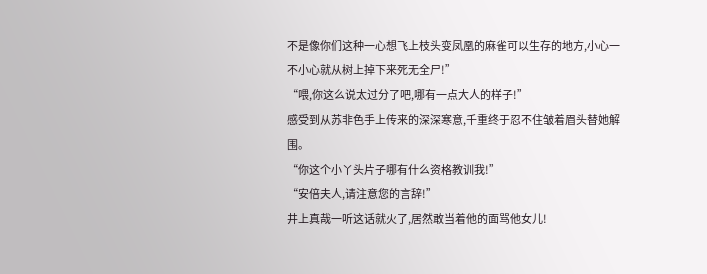不是像你们这种一心想飞上枝头变凤凰的麻雀可以生存的地方,小心一不小心就从树上掉下来死无全尸!”
“喂,你这么说太过分了吧,哪有一点大人的样子!”
感受到从苏非色手上传来的深深寒意,千重终于忍不住皱着眉头替她解围。
“你这个小丫头片子哪有什么资格教训我!”
“安倍夫人,请注意您的言辞!”
井上真哉一听这话就火了,居然敢当着他的面骂他女儿!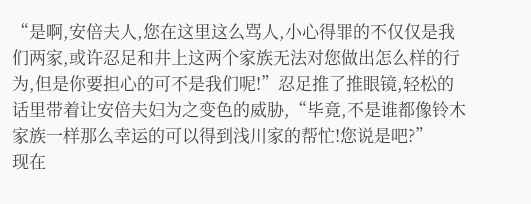“是啊,安倍夫人,您在这里这么骂人,小心得罪的不仅仅是我们两家,或许忍足和井上这两个家族无法对您做出怎么样的行为,但是你要担心的可不是我们呢!”忍足推了推眼镜,轻松的话里带着让安倍夫妇为之变色的威胁,“毕竟,不是谁都像铃木家族一样那么幸运的可以得到浅川家的帮忙!您说是吧?”
现在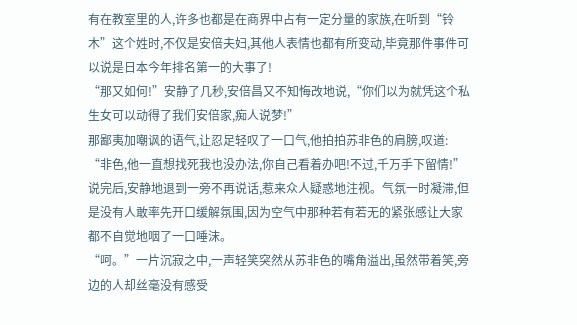有在教室里的人,许多也都是在商界中占有一定分量的家族,在听到“铃木”这个姓时,不仅是安倍夫妇,其他人表情也都有所变动,毕竟那件事件可以说是日本今年排名第一的大事了!
“那又如何!”安静了几秒,安倍昌又不知悔改地说,“你们以为就凭这个私生女可以动得了我们安倍家,痴人说梦!”
那鄙夷加嘲讽的语气,让忍足轻叹了一口气,他拍拍苏非色的肩膀,叹道:
“非色,他一直想找死我也没办法,你自己看着办吧!不过,千万手下留情!”
说完后,安静地退到一旁不再说话,惹来众人疑惑地注视。气氛一时凝滞,但是没有人敢率先开口缓解氛围,因为空气中那种若有若无的紧张感让大家都不自觉地咽了一口唾沫。
“呵。”一片沉寂之中,一声轻笑突然从苏非色的嘴角溢出,虽然带着笑,旁边的人却丝毫没有感受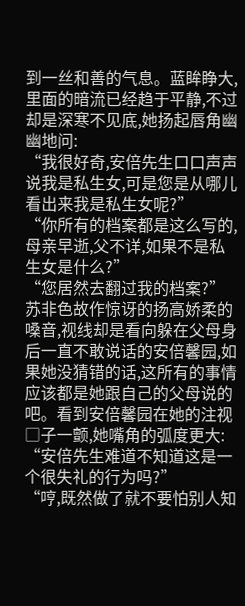到一丝和善的气息。蓝眸睁大,里面的暗流已经趋于平静,不过却是深寒不见底,她扬起唇角幽幽地问:
“我很好奇,安倍先生口口声声说我是私生女,可是您是从哪儿看出来我是私生女呢?”
“你所有的档案都是这么写的,母亲早逝,父不详,如果不是私生女是什么?”
“您居然去翻过我的档案?”苏非色故作惊讶的扬高娇柔的嗓音,视线却是看向躲在父母身后一直不敢说话的安倍馨园,如果她没猜错的话,这所有的事情应该都是她跟自己的父母说的吧。看到安倍馨园在她的注视□子一颤,她嘴角的弧度更大:
“安倍先生难道不知道这是一个很失礼的行为吗?”
“哼,既然做了就不要怕别人知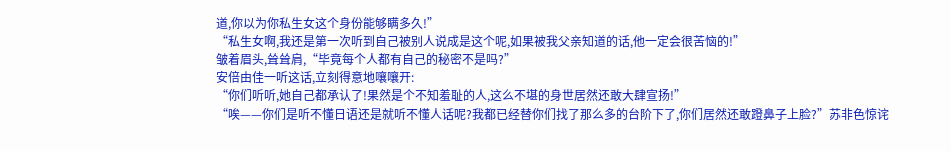道,你以为你私生女这个身份能够瞒多久!”
“私生女啊,我还是第一次听到自己被别人说成是这个呢,如果被我父亲知道的话,他一定会很苦恼的!”
皱着眉头,耸耸肩,“毕竟每个人都有自己的秘密不是吗?”
安倍由佳一听这话,立刻得意地嚷嚷开:
“你们听听,她自己都承认了!果然是个不知羞耻的人,这么不堪的身世居然还敢大肆宣扬!”
“唉——你们是听不懂日语还是就听不懂人话呢?我都已经替你们找了那么多的台阶下了,你们居然还敢蹬鼻子上脸?”苏非色惊诧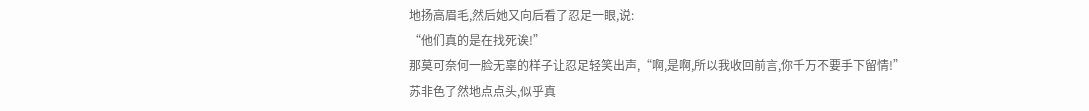地扬高眉毛,然后她又向后看了忍足一眼,说:
“他们真的是在找死诶!”
那莫可奈何一脸无辜的样子让忍足轻笑出声,“啊,是啊,所以我收回前言,你千万不要手下留情!”
苏非色了然地点点头,似乎真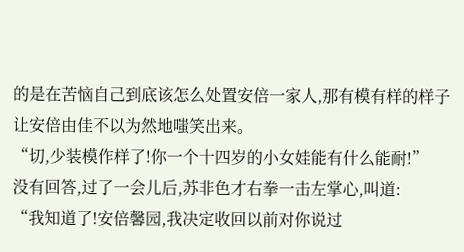的是在苦恼自己到底该怎么处置安倍一家人,那有模有样的样子让安倍由佳不以为然地嗤笑出来。
“切,少装模作样了!你一个十四岁的小女娃能有什么能耐!”
没有回答,过了一会儿后,苏非色才右拳一击左掌心,叫道:
“我知道了!安倍馨园,我决定收回以前对你说过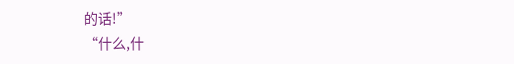的话!”
“什么,什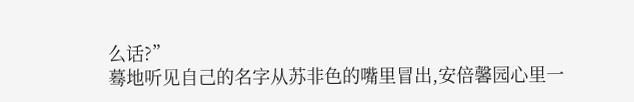么话?”
蓦地听见自己的名字从苏非色的嘴里冒出,安倍馨园心里一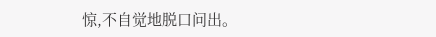惊,不自觉地脱口问出。